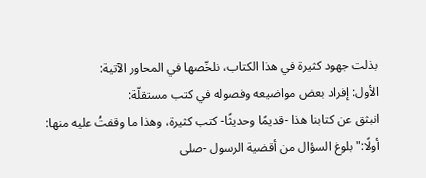بذلت جهود كثيرة في هذا الكتاب، نلخّصها في المحاور الآتية:
الأول: إفراد بعض مواضيعه وفصوله في كتب مستقلّة:
انبثق عن كتابنا هذا -قديمًا وحديثًا- كتب كثيرة، وهذا ما وقفتُ عليه منها:
أولًا:"بلوغ السؤال من أقضية الرسول -صلى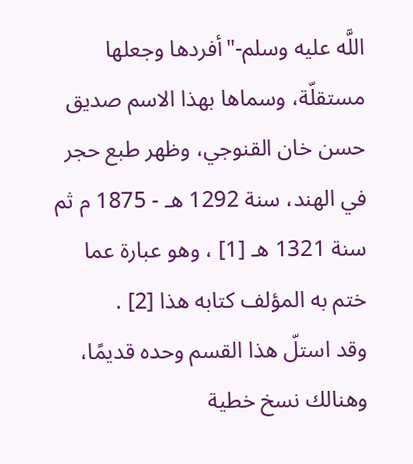اللَّه عليه وسلم-"أفردها وجعلها مستقلّة، وسماها بهذا الاسم صديق حسن خان القنوجي، وظهر طبع حجر في الهند، سنة 1292 هـ - 1875 م ثم سنة 1321 هـ [1] ، وهو عبارة عما ختم به المؤلف كتابه هذا [2] .
وقد استلّ هذا القسم وحده قديمًا، وهنالك نسخ خطية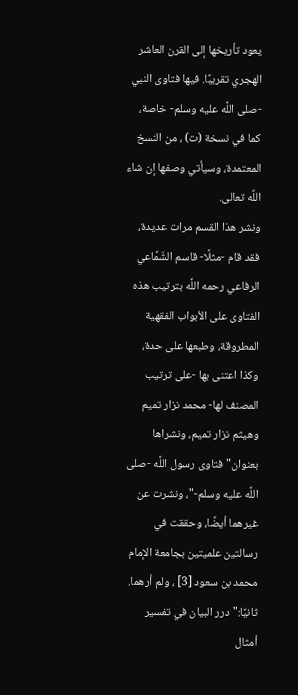يعود تأريخها إلى القرن العاشر الهجري تقريبًا. فيها فتاوى النبي -صلى اللَّه عليه وسلم- خاصة، كما في نسخة (ت) ، من النسخ المعتمدة، وسيأتي وصفها إن شاء اللَّه تعالى.
ونشر هذا القسم مرات عديدة، فقد قام -مثلًا- قاسم الشّمَّاعي الرفاعي رحمه اللَّه بترتيب هذه الفتاوى على الأبواب الفقهية المطروقة، وطبعها على حدة، وكذا اعتنى بها -على ترتيب المصنف لها- محمد نزار تميم وهيثم نزار تميم، ونشراها بعنوان"فتاوى رسول اللَّه -صلى اللَّه عليه وسلم-"، ونشرت عن غيرهما أيضًا، وحققت في رسالتين علميتين بجامعة الإمام محمد بن سعود [3] ، ولم أرهما.
ثانيًا:"درر البيان في تفسير أمثال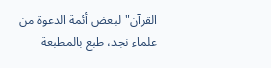القرآن"لبعض أئمة الدعوة من علماء نجد، طبع بالمطبعة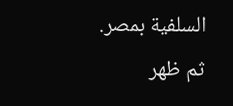السلفية بمصر.
ثم ظهر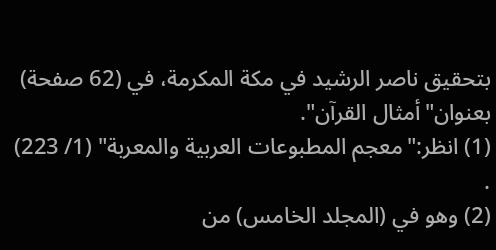بتحقيق ناصر الرشيد في مكة المكرمة، في (62 صفحة) بعنوان"أمثال القرآن".
(1) انظر:"معجم المطبوعات العربية والمعربة" (1/ 223) .
(2) وهو في (المجلد الخامس) من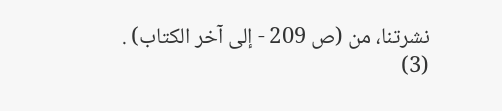نشرتنا، من (ص 209 - إلى آخر الكتاب) .
(3)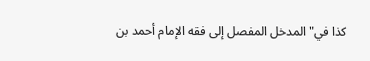كذا في"المدخل المفصل إلى فقه الإمام أحمد بن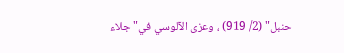حنبل" (2/ 919) ، وعزى الآلوسي في"جلاء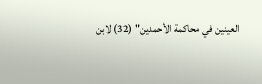العينين في محاكمة الأحمدين" (32) لابن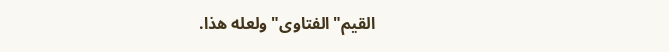القيم"الفتاوى"ولعله هذا.